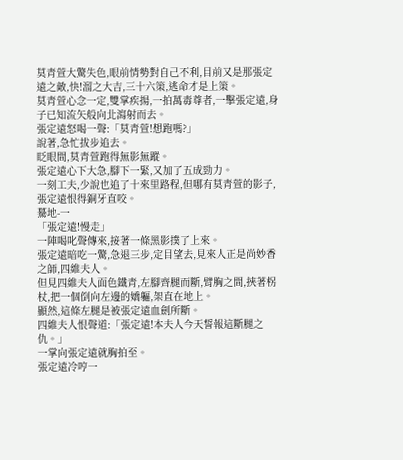莫青萱大驚失色,眼前情勢對自己不利,目前又是那張定遠之敵,快!溜之大吉,三十六策,逃命才是上策。
莫青萱心念一定,雙掌疾揚,一拍萬毒尊者,一擊張定遠,身子已知流矢般向北瀉射而去。
張定遠怒喝一聲:「莫青萱!想跑嗎?」
說著,急忙拔步追去。
眨眼間,莫青萱跑得無影無蹤。
張定遠心下大急,腳下一緊,又加了五成勁力。
一刻工夫,少說也追了十來里路程,但哪有莫青萱的影子,張定遠恨得銅牙直咬。
驀地-一
「張定遠!慢走」
一陣喝叱聲傳來,接著一條黑影撲了上來。
張定遠暗吃一驚,急退三步,定目望去,見來人正是尚妙香之師,四維夫人。
但見四維夫人面色鐵青,左腳齊腿而斷,臂胸之間,挾著柺杖,把一個倒向左邊的嬌軀,架直在地上。
顯然,這條左腿是被張定遠血劍所斷。
四維夫人恨聲道:「張定遠!本夫人今天誓報這斷腿之仇。」
一掌向張定遠就胸拍至。
張定遠冷哼一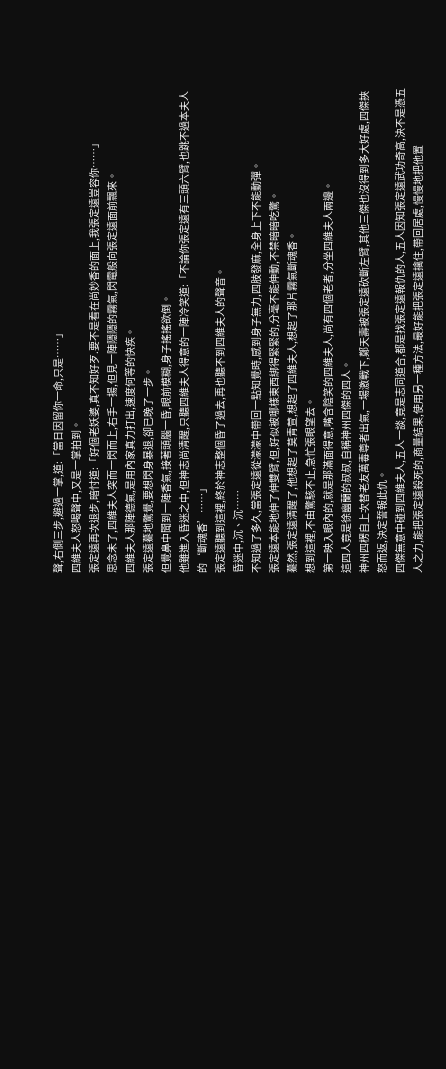聲,右側三步,避過一掌,道:「當日因留你一命,只是……」
四維夫人怒喝聲中,又是一掌拍到。
張定遠再次退步,暗忖道:「好個老妖婆,真不知好歹.要不是看在尚妙香的面上,我張定遠豈容你……」
思念未了,四維夫人突而一閃而上,右手一揚,但見一陣隱隱的霧氣,閃電般向張定遠面前飄來。
四維夫人那陣德氣,是用內家真力打出,速度何等的快疾。
張定遠驀地驚覺,要想閃身暴退,卻已晚了一步。
但覺鼻中聞到一陣香氣,接著頭腦一昏,眼前模糊,身子搖搖欲倒。
他雖進入昏迷之中,但神志尚清醒,只聽四維夫人得意的一陣冷笑道:「不論你張定遠有三頭六臂,也跳不過本夫人的‘斷魂香’……」
張定遠聽到這裡,終於神志整個昏了過去,再也聽不到四維夫人的聲音。
昏迷中,沉、沉……
不知過了多久,當張定遠從濛濛中帶回一點知覺時,感到身子無力,四肢發麻,全身上下不能動彈。
張定遠本能地伸了伸雙臂,但,好似被哪樣東西綁得緊緊的,分毫不能伸動,不禁暗暗吃驚。
驀然,張定遠清醒了,他想起了莫青萱,想起了四維夫人,想起了那片霧氣斷魂香。
想到這裡,不由驚駭不止,急忙張眼望去。
第一映入眼內的,就是那滿面得意,嘴含陰笑的四維夫人,尚有四個老者,分坐四維夫人兩邊。
這四人竟是徐幽蘭的叔叔,自稱神州四傑的四人。
神州四楞自上次替老友萬毒尊者出氣,一場激戰下,鄭天壽被張定遠砍斷左臂,其他三傑也沒得到多大好處,四傑挾怒而返,決定誓報此仇。
四傑無意中碰到四維夫人,五人一談,竟是志同道合,都是找張定遠報仇的人,五人因知張定遠武功奇高,決不是憑五人之力,能把張定遠殺死的,商量結果,使用另一種方法,最好能把張定遠擒住,帶回居處,慢慢地把他置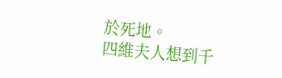於死地。
四維夫人想到千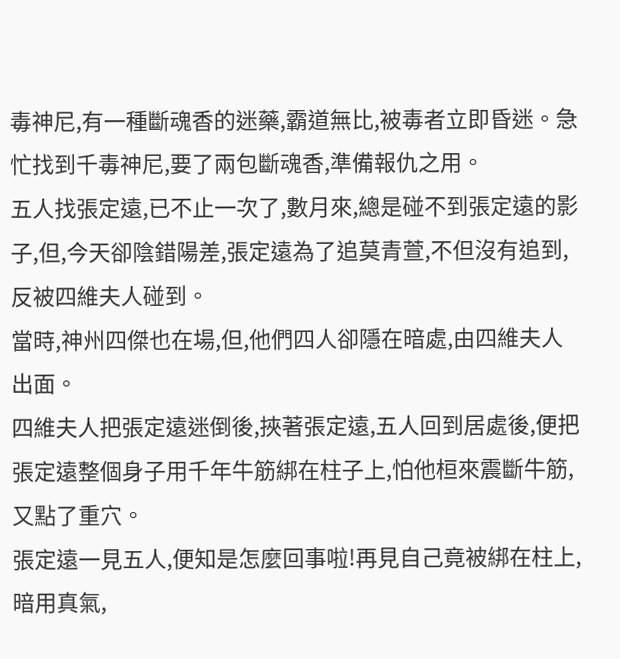毒神尼,有一種斷魂香的迷藥,霸道無比,被毒者立即昏迷。急忙找到千毒神尼,要了兩包斷魂香,準備報仇之用。
五人找張定遠,已不止一次了,數月來,總是碰不到張定遠的影子,但,今天卻陰錯陽差,張定遠為了追莫青萱,不但沒有追到,反被四維夫人碰到。
當時,神州四傑也在場,但,他們四人卻隱在暗處,由四維夫人出面。
四維夫人把張定遠迷倒後,挾著張定遠,五人回到居處後,便把張定遠整個身子用千年牛筋綁在柱子上,怕他桓來震斷牛筋,又點了重穴。
張定遠一見五人,便知是怎麼回事啦!再見自己竟被綁在柱上,暗用真氣,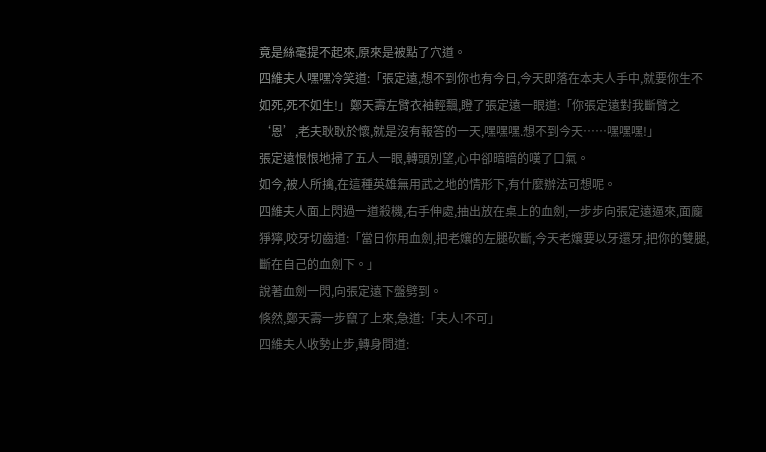竟是絲毫提不起來,原來是被點了穴道。
四維夫人嘿嘿冷笑道:「張定遠,想不到你也有今日,今天即落在本夫人手中,就要你生不如死,死不如生!」鄭天壽左臂衣袖輕飄,瞪了張定遠一眼道:「你張定遠對我斷臂之‘恩’,老夫耿耿於懷,就是沒有報答的一天,嘿嘿嘿.想不到今天……嘿嘿嘿!」
張定遠恨恨地掃了五人一眼,轉頭別望,心中卻暗暗的嘆了口氣。
如今,被人所擒,在這種英雄無用武之地的情形下,有什麼辦法可想呢。
四維夫人面上閃過一道殺機,右手伸處,抽出放在桌上的血劍,一步步向張定遠逼來,面龐猙獰,咬牙切齒道:「當日你用血劍,把老孃的左腿砍斷,今天老孃要以牙還牙,把你的雙腿,斷在自己的血劍下。」
說著血劍一閃,向張定遠下盤劈到。
倏然,鄭天壽一步竄了上來,急道:「夫人!不可」
四維夫人收勢止步,轉身問道: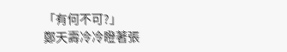「有何不可?」
鄭天壽冷冷瞪著張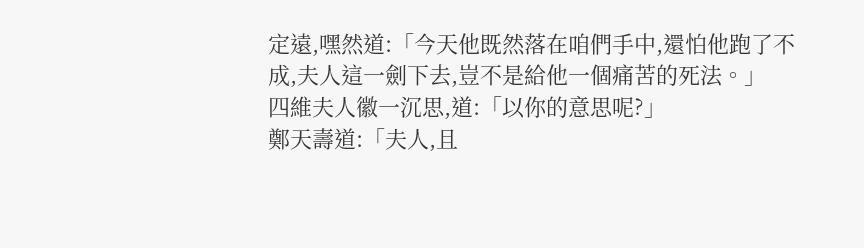定遠,嘿然道:「今天他既然落在咱們手中,還怕他跑了不成,夫人這一劍下去,豈不是給他一個痛苦的死法。」
四維夫人徽一沉思,道:「以你的意思呢?」
鄭天壽道:「夫人,且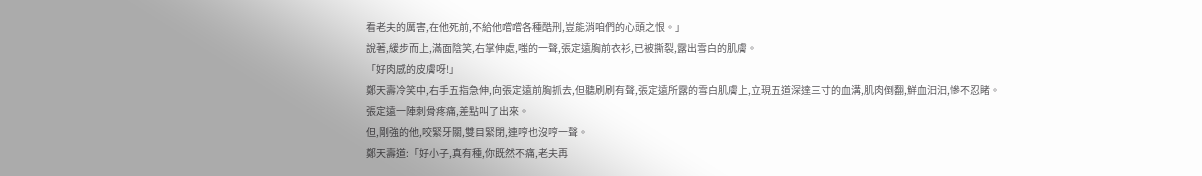看老夫的厲害,在他死前,不給他嚐嚐各種酷刑,豈能消咱們的心頭之恨。」
說著,緩步而上,滿面陰笑,右掌伸處,嗤的一聲,張定遠胸前衣衫,已被撕裂,露出雪白的肌膚。
「好肉感的皮膚呀!」
鄭天壽冷笑中,右手五指急伸,向張定遠前胸抓去,但聽刷刷有聲,張定遠所露的雪白肌膚上,立現五道深達三寸的血溝,肌肉倒翻,鮮血汩汩,慘不忍睹。
張定遠一陣刺骨疼痛,差點叫了出來。
但,剛強的他,咬緊牙關,雙目緊閉,連哼也沒哼一聲。
鄭天壽道:「好小子,真有種,你既然不痛,老夫再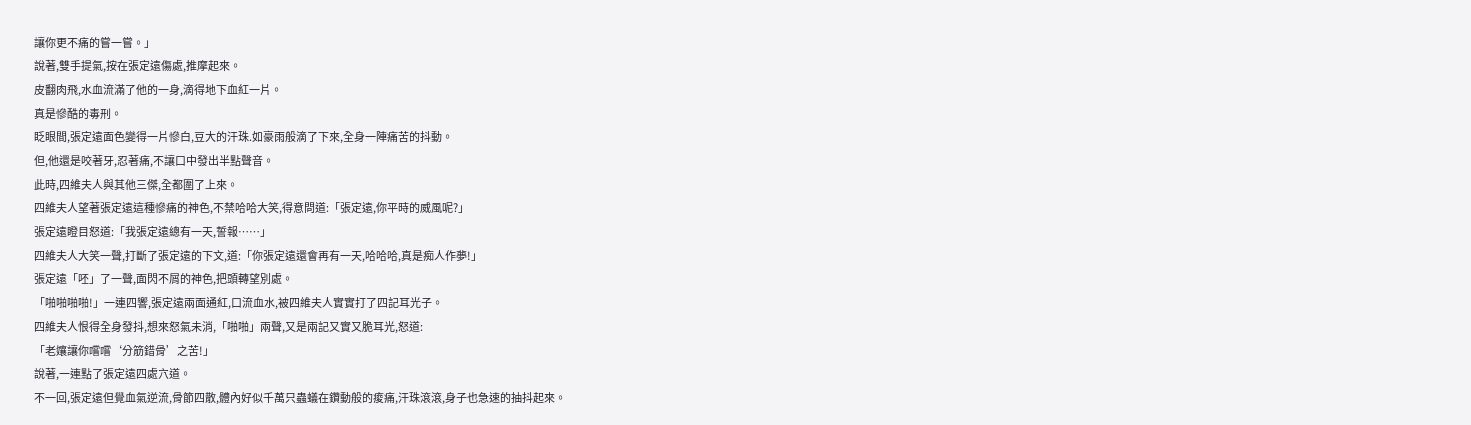讓你更不痛的嘗一嘗。」
說著,雙手提氣,按在張定遠傷處,推摩起來。
皮翻肉飛,水血流滿了他的一身,滴得地下血紅一片。
真是慘酷的毒刑。
眨眼間,張定遠面色變得一片慘白,豆大的汗珠.如豪雨般滴了下來,全身一陣痛苦的抖動。
但,他還是咬著牙,忍著痛,不讓口中發出半點聲音。
此時,四維夫人與其他三傑,全都圍了上來。
四維夫人望著張定遠這種慘痛的神色,不禁哈哈大笑,得意問道:「張定遠,你平時的威風呢?」
張定遠瞪目怒道:「我張定遠總有一天,誓報……」
四維夫人大笑一聲,打斷了張定遠的下文,道:「你張定遠還會再有一天,哈哈哈,真是痴人作夢!」
張定遠「呸」了一聲,面閃不屑的神色,把頭轉望別處。
「啪啪啪啪!」一連四響,張定遠兩面通紅,口流血水,被四維夫人實實打了四記耳光子。
四維夫人恨得全身發抖,想來怒氣未消,「啪啪」兩聲,又是兩記又實又脆耳光,怒道:
「老孃讓你嚐嚐‘分筋錯骨’之苦!」
說著,一連點了張定遠四處穴道。
不一回,張定遠但覺血氣逆流,骨節四散,體內好似千萬只蟲蟻在鑽動般的痠痛,汗珠滾滾,身子也急速的抽抖起來。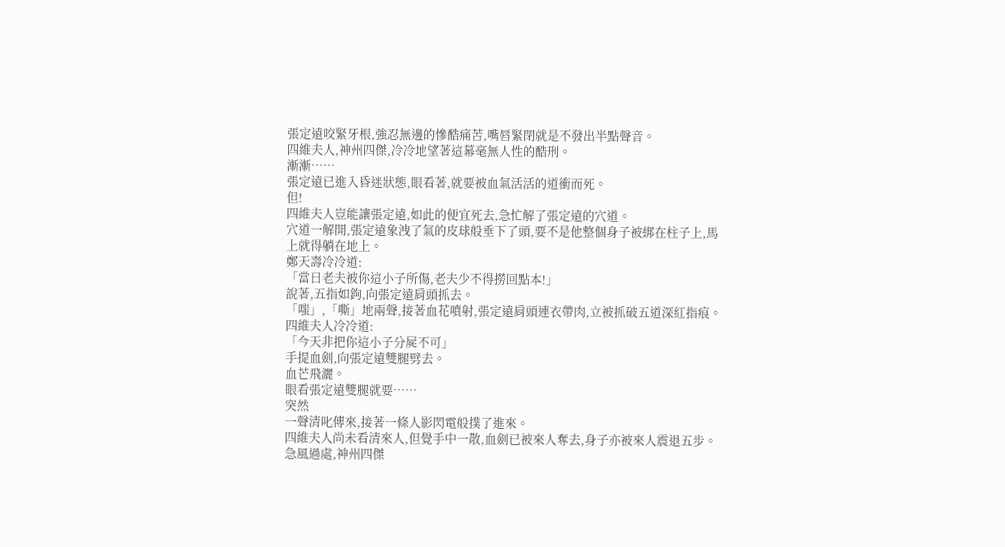張定遠咬緊牙根,強忍無邊的慘酷痛苦,嘴唇緊閉就是不發出半點聲音。
四維夫人,神州四傑,冷冷地望著這幕毫無人性的酷刑。
漸漸……
張定遠已進入昏迷狀態,眼看著,就要被血氣活活的道衝而死。
但!
四維夫人豈能讓張定遠,如此的便宜死去,急忙解了張定遠的穴道。
穴道一解開,張定遠象洩了氣的皮球般垂下了頭,要不是他整個身子被綁在柱子上,馬上就得躺在地上。
鄭天壽冷冷道:
「當日老夫被你這小子所傷,老夫少不得撈回點本!」
說著,五指如鉤,向張定遠肩頭抓去。
「嗤」,「嘶」地兩聲,接著血花噴射,張定遠肩頭連衣帶肉,立被抓破五道深紅指痕。
四維夫人冷冷道:
「今天非把你這小子分屍不可」
手提血劍,向張定遠雙腿劈去。
血芒飛灑。
眼看張定遠雙腿就要……
突然
一聲清叱傳來,接著一條人影閃電般撲了進來。
四維夫人尚未看清來人,但覺手中一散,血劍已被來人奪去,身子亦被來人震退五步。
急風過處,神州四傑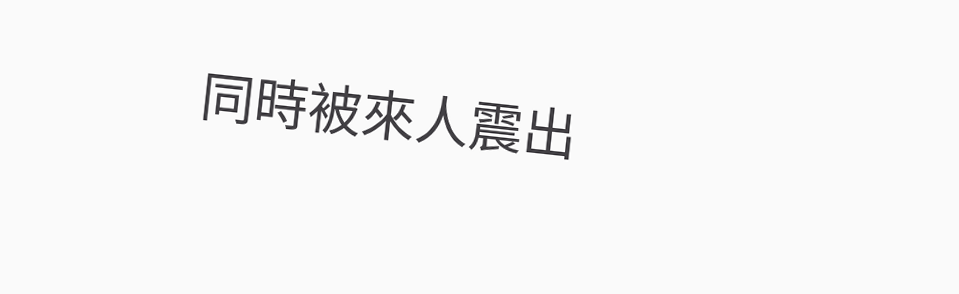同時被來人震出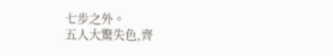七步之外。
五人大驚失色,齊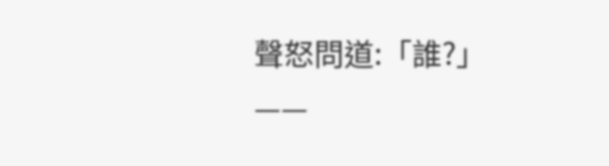聲怒問道:「誰?」——